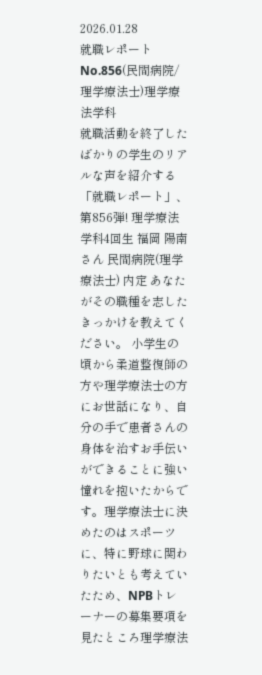2026.01.28
就職レポートNo.856(民間病院/理学療法士)理学療法学科
就職活動を終了したばかりの学生のリアルな声を紹介する「就職レポート」、第856弾! 理学療法学科4回生 福岡 陽南さん 民間病院(理学療法士) 内定 あなたがその職種を志したきっかけを教えてください。 小学生の頃から柔道整復師の方や理学療法士の方にお世話になり、自分の手で患者さんの身体を治すお手伝いができることに強い憧れを抱いたからです。理学療法士に決めたのはスポーツに、特に野球に関わりたいとも考えていたため、NPBトレーナーの募集要項を見たところ理学療法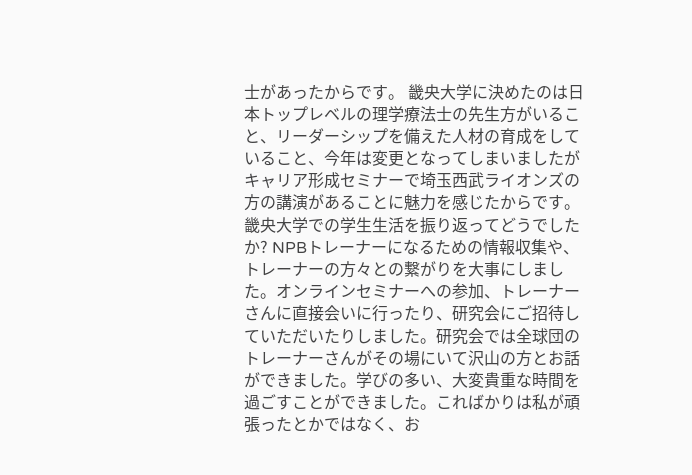士があったからです。 畿央大学に決めたのは日本トップレベルの理学療法士の先生方がいること、リーダーシップを備えた人材の育成をしていること、今年は変更となってしまいましたがキャリア形成セミナーで埼玉西武ライオンズの方の講演があることに魅力を感じたからです。 畿央大学での学生生活を振り返ってどうでしたか? NPBトレーナーになるための情報収集や、トレーナーの方々との繋がりを大事にしました。オンラインセミナーへの参加、トレーナーさんに直接会いに行ったり、研究会にご招待していただいたりしました。研究会では全球団のトレーナーさんがその場にいて沢山の方とお話ができました。学びの多い、大変貴重な時間を過ごすことができました。こればかりは私が頑張ったとかではなく、お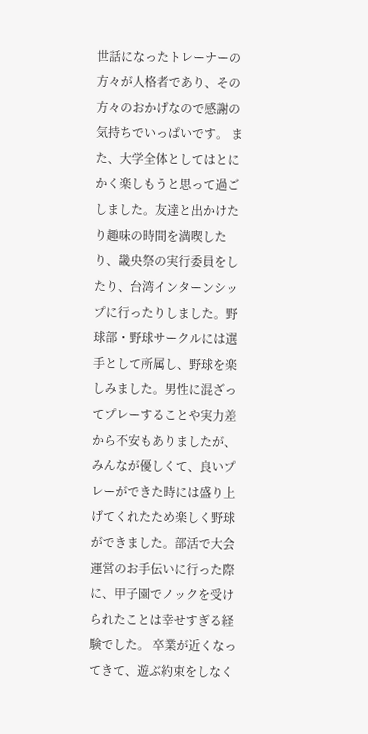世話になったトレーナーの方々が人格者であり、その方々のおかげなので感謝の気持ちでいっぱいです。 また、大学全体としてはとにかく楽しもうと思って過ごしました。友達と出かけたり趣味の時間を満喫したり、畿央祭の実行委員をしたり、台湾インターンシップに行ったりしました。野球部・野球サークルには選手として所属し、野球を楽しみました。男性に混ざってプレーすることや実力差から不安もありましたが、みんなが優しくて、良いプレーができた時には盛り上げてくれたため楽しく野球ができました。部活で大会運営のお手伝いに行った際に、甲子園でノックを受けられたことは幸せすぎる経験でした。 卒業が近くなってきて、遊ぶ約束をしなく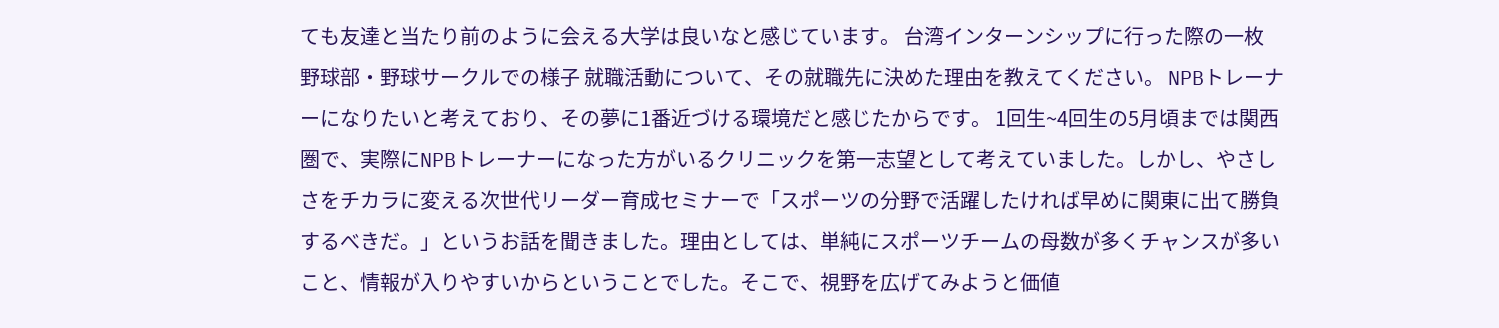ても友達と当たり前のように会える大学は良いなと感じています。 台湾インターンシップに行った際の一枚 野球部・野球サークルでの様子 就職活動について、その就職先に決めた理由を教えてください。 NPBトレーナーになりたいと考えており、その夢に1番近づける環境だと感じたからです。 1回生~4回生の5月頃までは関西圏で、実際にNPBトレーナーになった方がいるクリニックを第一志望として考えていました。しかし、やさしさをチカラに変える次世代リーダー育成セミナーで「スポーツの分野で活躍したければ早めに関東に出て勝負するべきだ。」というお話を聞きました。理由としては、単純にスポーツチームの母数が多くチャンスが多いこと、情報が入りやすいからということでした。そこで、視野を広げてみようと価値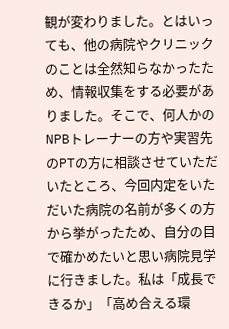観が変わりました。とはいっても、他の病院やクリニックのことは全然知らなかったため、情報収集をする必要がありました。そこで、何人かのNPBトレーナーの方や実習先のPTの方に相談させていただいたところ、今回内定をいただいた病院の名前が多くの方から挙がったため、自分の目で確かめたいと思い病院見学に行きました。私は「成長できるか」「高め合える環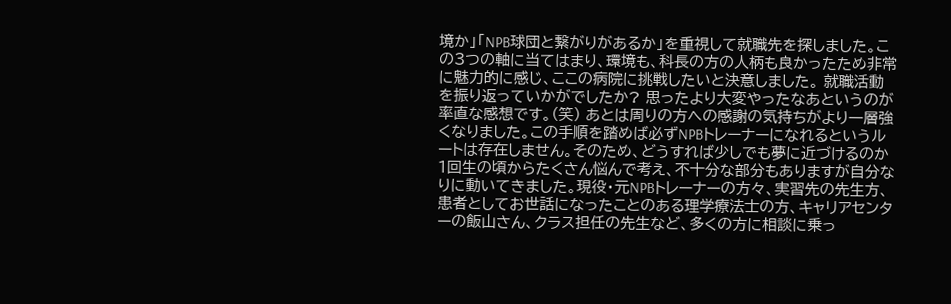境か」「NPB球団と繋がりがあるか」を重視して就職先を探しました。この3つの軸に当てはまり、環境も、科長の方の人柄も良かったため非常に魅力的に感じ、ここの病院に挑戦したいと決意しました。 就職活動を振り返っていかがでしたか? 思ったより大変やったなあというのが率直な感想です。(笑) あとは周りの方への感謝の気持ちがより一層強くなりました。この手順を踏めば必ずNPBトレーナーになれるというルートは存在しません。そのため、どうすれば少しでも夢に近づけるのか1回生の頃からたくさん悩んで考え、不十分な部分もありますが自分なりに動いてきました。現役・元NPBトレーナーの方々、実習先の先生方、患者としてお世話になったことのある理学療法士の方、キャリアセンターの飯山さん、クラス担任の先生など、多くの方に相談に乗っ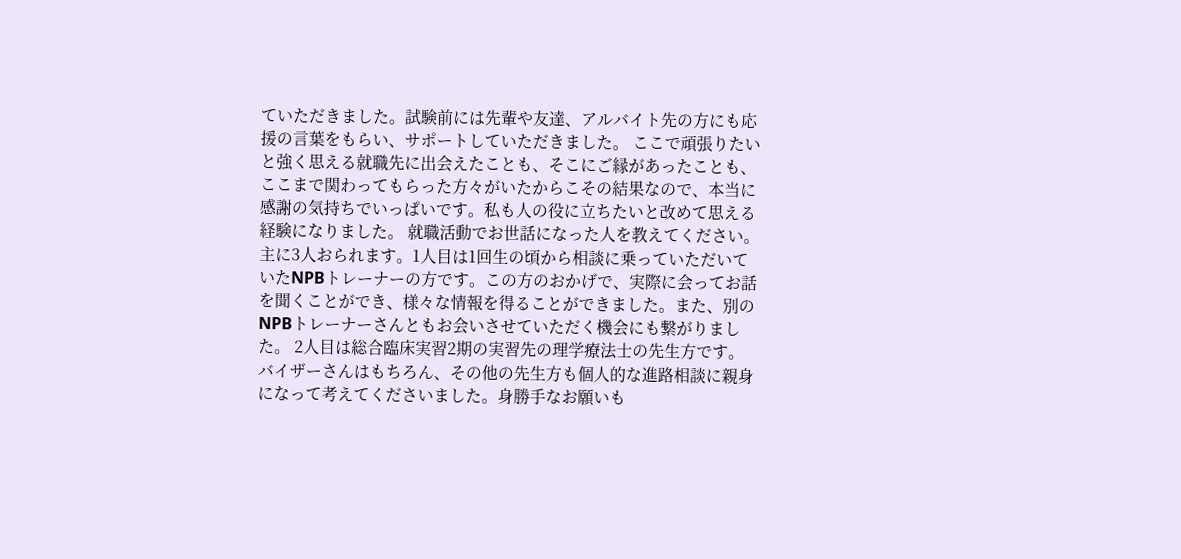ていただきました。試験前には先輩や友達、アルバイト先の方にも応援の言葉をもらい、サポートしていただきました。 ここで頑張りたいと強く思える就職先に出会えたことも、そこにご縁があったことも、ここまで関わってもらった方々がいたからこその結果なので、本当に感謝の気持ちでいっぱいです。私も人の役に立ちたいと改めて思える経験になりました。 就職活動でお世話になった人を教えてください。 主に3人おられます。1人目は1回生の頃から相談に乗っていただいていたNPBトレーナーの方です。この方のおかげで、実際に会ってお話を聞くことができ、様々な情報を得ることができました。また、別のNPBトレーナーさんともお会いさせていただく機会にも繋がりました。 2人目は総合臨床実習2期の実習先の理学療法士の先生方です。バイザーさんはもちろん、その他の先生方も個人的な進路相談に親身になって考えてくださいました。身勝手なお願いも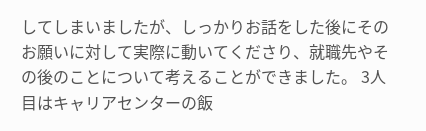してしまいましたが、しっかりお話をした後にそのお願いに対して実際に動いてくださり、就職先やその後のことについて考えることができました。 3人目はキャリアセンターの飯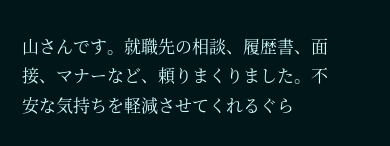山さんです。就職先の相談、履歴書、面接、マナーなど、頼りまくりました。不安な気持ちを軽減させてくれるぐら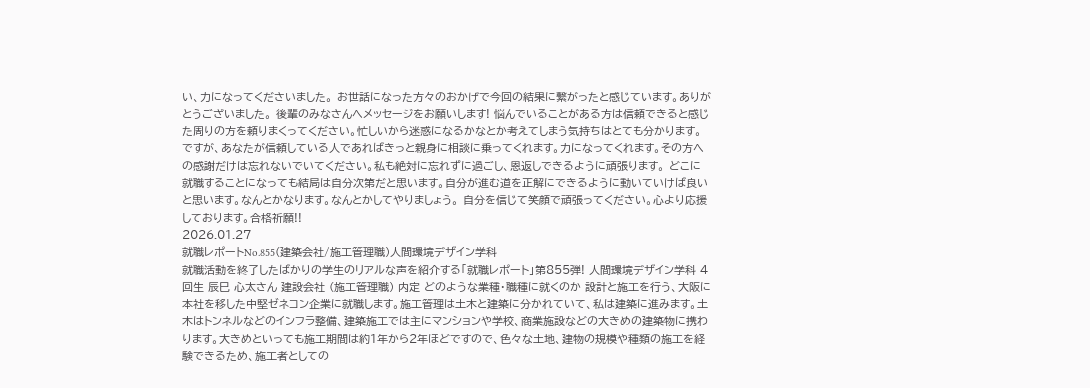い、力になってくださいました。 お世話になった方々のおかげで今回の結果に繋がったと感じています。ありがとうございました。 後輩のみなさんへメッセージをお願いします! 悩んでいることがある方は信頼できると感じた周りの方を頼りまくってください。忙しいから迷惑になるかなとか考えてしまう気持ちはとても分かります。ですが、あなたが信頼している人であればきっと親身に相談に乗ってくれます。力になってくれます。その方への感謝だけは忘れないでいてください。私も絶対に忘れずに過ごし、恩返しできるように頑張ります。 どこに就職することになっても結局は自分次第だと思います。自分が進む道を正解にできるように動いていけば良いと思います。なんとかなります。なんとかしてやりましょう。 自分を信じて笑顔で頑張ってください。心より応援しております。合格祈願!!
2026.01.27
就職レポートNo.855(建築会社/施工管理職)人間環境デザイン学科
就職活動を終了したばかりの学生のリアルな声を紹介する「就職レポート」第855弾! 人間環境デザイン学科 4回生 辰巳 心太さん 建設会社 (施工管理職) 内定 どのような業種・職種に就くのか 設計と施工を行う、大阪に本社を移した中堅ゼネコン企業に就職します。施工管理は土木と建築に分かれていて、私は建築に進みます。土木はトンネルなどのインフラ整備、建築施工では主にマンションや学校、商業施設などの大きめの建築物に携わります。大きめといっても施工期間は約1年から2年ほどですので、色々な土地、建物の規模や種類の施工を経験できるため、施工者としての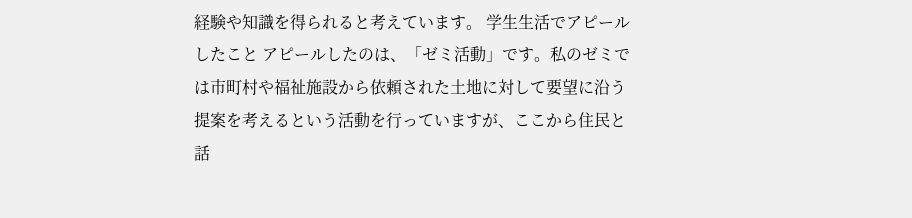経験や知識を得られると考えています。 学生生活でアピールしたこと アピールしたのは、「ゼミ活動」です。私のゼミでは市町村や福祉施設から依頼された土地に対して要望に沿う提案を考えるという活動を行っていますが、ここから住民と話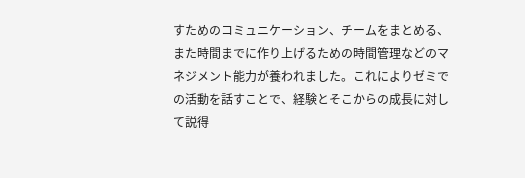すためのコミュニケーション、チームをまとめる、また時間までに作り上げるための時間管理などのマネジメント能力が養われました。これによりゼミでの活動を話すことで、経験とそこからの成長に対して説得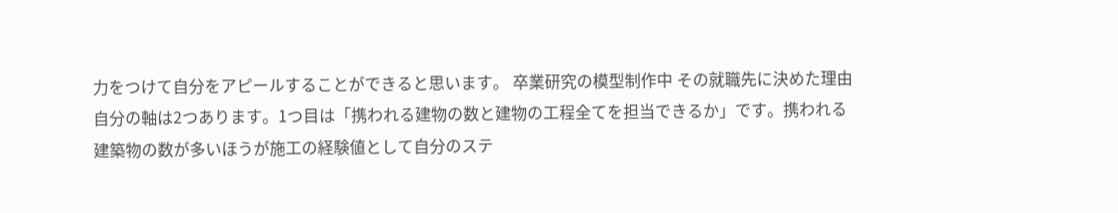力をつけて自分をアピールすることができると思います。 卒業研究の模型制作中 その就職先に決めた理由 自分の軸は2つあります。1つ目は「携われる建物の数と建物の工程全てを担当できるか」です。携われる建築物の数が多いほうが施工の経験値として自分のステ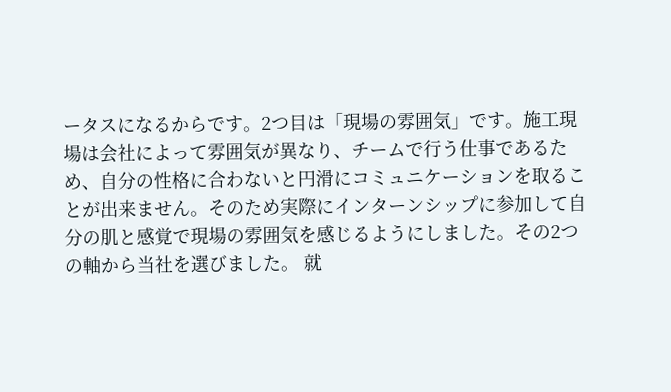ータスになるからです。2つ目は「現場の雰囲気」です。施工現場は会社によって雰囲気が異なり、チームで行う仕事であるため、自分の性格に合わないと円滑にコミュニケーションを取ることが出来ません。そのため実際にインターンシップに参加して自分の肌と感覚で現場の雰囲気を感じるようにしました。その2つの軸から当社を選びました。 就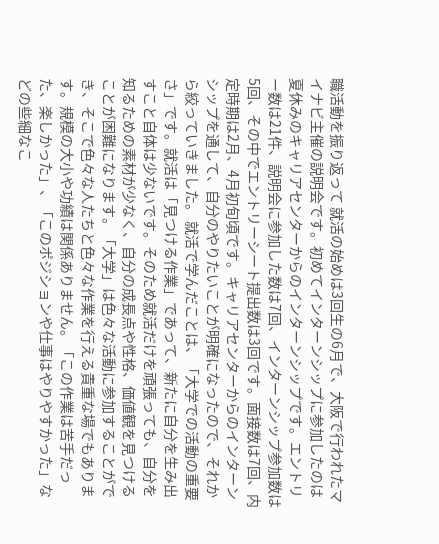職活動を振り返って 就活の始めは3回生の6月で、大阪で行われたマイナビ主催の説明会です。初めてインターンシップに参加したのは夏休みのキャリアセンターからのインターンシップです。エントリー数は21件、説明会に参加した数は7回、インターンシップ参加数は5回、その中でエントリーシート提出数は3回です。面接数は7回、内定時期は2月、4月初旬頃です。キャリアセンターからのインターンシップを通して、自分のやりたいことが明確になったので、それから絞っていきました。 就活で学んだことは、「大学での活動の重要さ」です。就活は「見つける作業」であって、新たに自分を生み出すこと自体は少ないです。そのため就活だけを頑張っても、自分を知るための素材が少なく、自分の成長点や性格、価値観を見つけることが困難になります。「大学」は色々な活動に参加することができ、そこで色々な人たちと色々な作業を行える貴重な場でもあります。規模の大小や功績は関係ありません。「この作業は苦手だった、楽しかった」、「このポジションや仕事はやりやすかった」などの些細なこ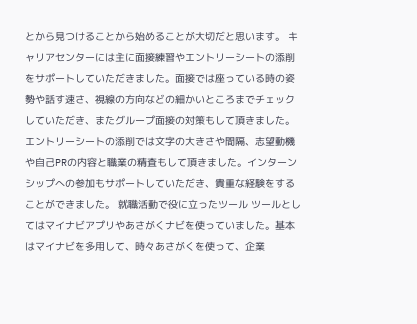とから見つけることから始めることが大切だと思います。 キャリアセンターには主に面接練習やエントリーシートの添削をサポートしていただきました。面接では座っている時の姿勢や話す速さ、視線の方向などの細かいところまでチェックしていただき、またグループ面接の対策もして頂きました。エントリーシートの添削では文字の大きさや間隔、志望動機や自己PRの内容と職業の精査もして頂きました。インターンシップへの参加もサポートしていただき、貴重な経験をすることができました。 就職活動で役に立ったツール ツールとしてはマイナビアプリやあさがくナビを使っていました。基本はマイナビを多用して、時々あさがくを使って、企業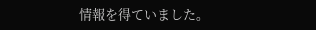情報を得ていました。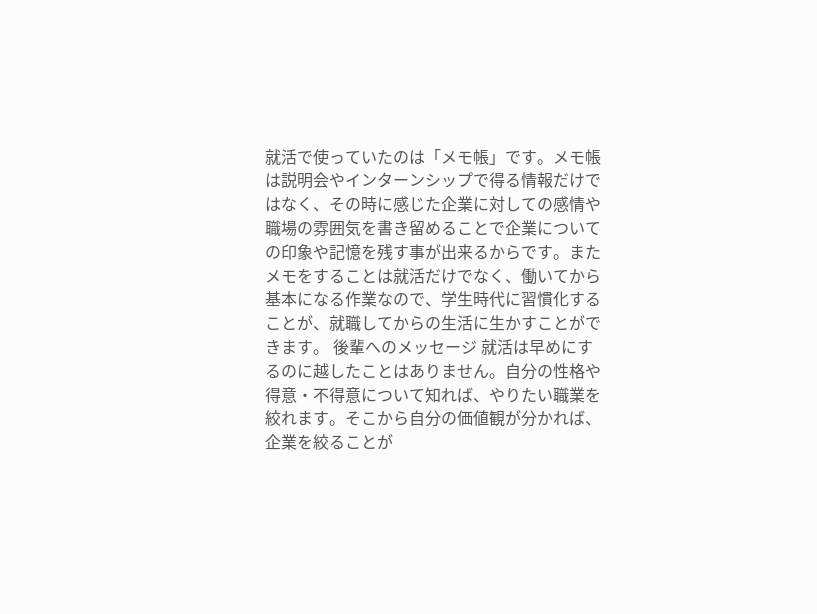就活で使っていたのは「メモ帳」です。メモ帳は説明会やインターンシップで得る情報だけではなく、その時に感じた企業に対しての感情や職場の雰囲気を書き留めることで企業についての印象や記憶を残す事が出来るからです。またメモをすることは就活だけでなく、働いてから基本になる作業なので、学生時代に習慣化することが、就職してからの生活に生かすことができます。 後輩へのメッセージ 就活は早めにするのに越したことはありません。自分の性格や得意・不得意について知れば、やりたい職業を絞れます。そこから自分の価値観が分かれば、企業を絞ることが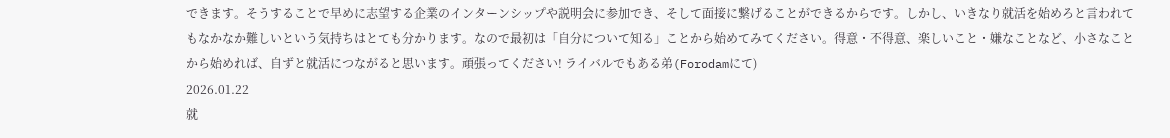できます。そうすることで早めに志望する企業のインターンシップや説明会に参加でき、そして面接に繋げることができるからです。しかし、いきなり就活を始めろと言われてもなかなか難しいという気持ちはとても分かります。なので最初は「自分について知る」ことから始めてみてください。得意・不得意、楽しいこと・嫌なことなど、小さなことから始めれば、自ずと就活につながると思います。頑張ってください! ライバルでもある弟(Forodamにて)
2026.01.22
就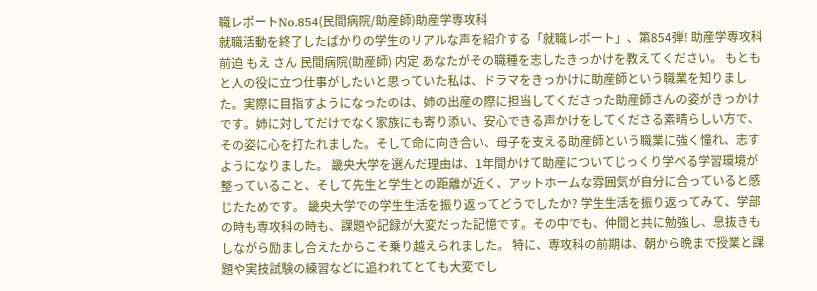職レポートNo.854(民間病院/助産師)助産学専攻科
就職活動を終了したばかりの学生のリアルな声を紹介する「就職レポート」、第854弾! 助産学専攻科 前迫 もえ さん 民間病院(助産師) 内定 あなたがその職種を志したきっかけを教えてください。 もともと人の役に立つ仕事がしたいと思っていた私は、ドラマをきっかけに助産師という職業を知りました。実際に目指すようになったのは、姉の出産の際に担当してくださった助産師さんの姿がきっかけです。姉に対してだけでなく家族にも寄り添い、安心できる声かけをしてくださる素晴らしい方で、その姿に心を打たれました。そして命に向き合い、母子を支える助産師という職業に強く憧れ、志すようになりました。 畿央大学を選んだ理由は、1年間かけて助産についてじっくり学べる学習環境が整っていること、そして先生と学生との距離が近く、アットホームな雰囲気が自分に合っていると感じたためです。 畿央大学での学生生活を振り返ってどうでしたか? 学生生活を振り返ってみて、学部の時も専攻科の時も、課題や記録が大変だった記憶です。その中でも、仲間と共に勉強し、息抜きもしながら励まし合えたからこそ乗り越えられました。 特に、専攻科の前期は、朝から晩まで授業と課題や実技試験の練習などに追われてとても大変でし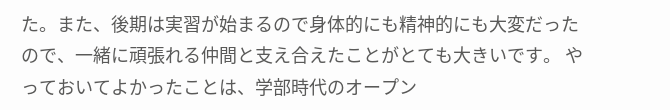た。また、後期は実習が始まるので身体的にも精神的にも大変だったので、一緒に頑張れる仲間と支え合えたことがとても大きいです。 やっておいてよかったことは、学部時代のオープン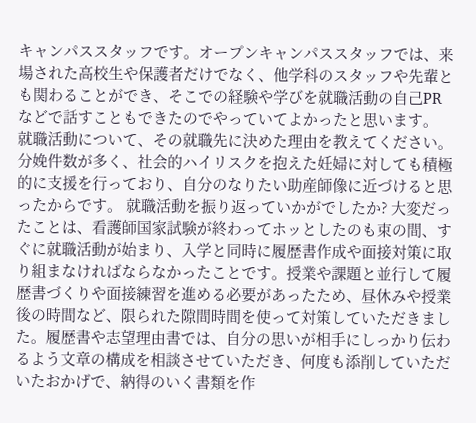キャンパススタッフです。オープンキャンパススタッフでは、来場された高校生や保護者だけでなく、他学科のスタッフや先輩とも関わることができ、そこでの経験や学びを就職活動の自己PRなどで話すこともできたのでやっていてよかったと思います。 就職活動について、その就職先に決めた理由を教えてください。 分娩件数が多く、社会的ハイリスクを抱えた妊婦に対しても積極的に支援を行っており、自分のなりたい助産師像に近づけると思ったからです。 就職活動を振り返っていかがでしたか? 大変だったことは、看護師国家試験が終わってホッとしたのも束の間、すぐに就職活動が始まり、入学と同時に履歴書作成や面接対策に取り組まなければならなかったことです。授業や課題と並行して履歴書づくりや面接練習を進める必要があったため、昼休みや授業後の時間など、限られた隙間時間を使って対策していただきました。履歴書や志望理由書では、自分の思いが相手にしっかり伝わるよう文章の構成を相談させていただき、何度も添削していただいたおかげで、納得のいく書類を作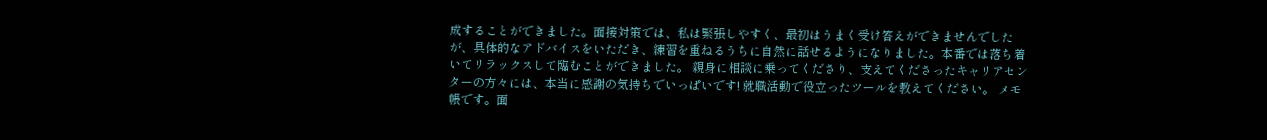成することができました。面接対策では、私は緊張しやすく、最初はうまく受け答えができませんでしたが、具体的なアドバイスをいただき、練習を重ねるうちに自然に話せるようになりました。本番では落ち着いてリラックスして臨むことができました。 親身に相談に乗ってくださり、支えてくださったキャリアセンターの方々には、本当に感謝の気持ちでいっぱいです! 就職活動で役立ったツールを教えてください。 メモ帳です。面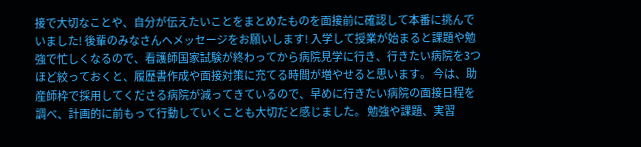接で大切なことや、自分が伝えたいことをまとめたものを面接前に確認して本番に挑んでいました! 後輩のみなさんへメッセージをお願いします! 入学して授業が始まると課題や勉強で忙しくなるので、看護師国家試験が終わってから病院見学に行き、行きたい病院を3つほど絞っておくと、履歴書作成や面接対策に充てる時間が増やせると思います。 今は、助産師枠で採用してくださる病院が減ってきているので、早めに行きたい病院の面接日程を調べ、計画的に前もって行動していくことも大切だと感じました。 勉強や課題、実習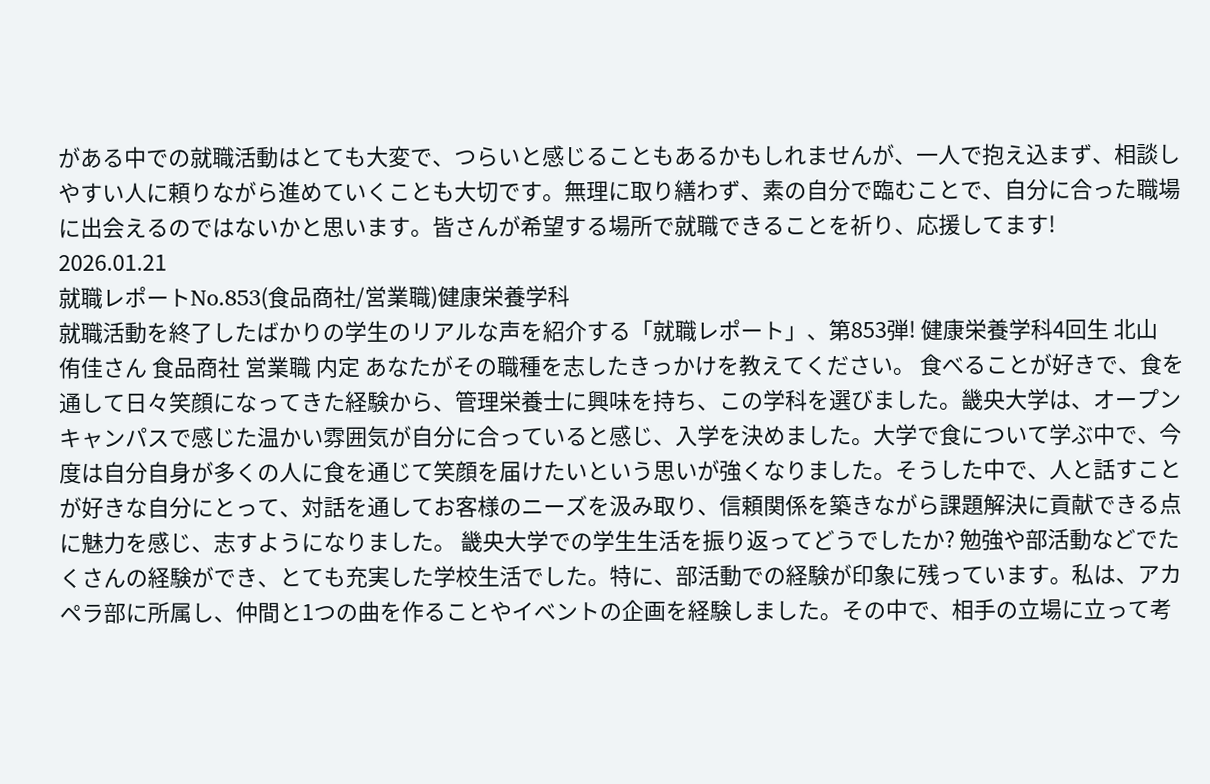がある中での就職活動はとても大変で、つらいと感じることもあるかもしれませんが、一人で抱え込まず、相談しやすい人に頼りながら進めていくことも大切です。無理に取り繕わず、素の自分で臨むことで、自分に合った職場に出会えるのではないかと思います。皆さんが希望する場所で就職できることを祈り、応援してます!
2026.01.21
就職レポートNo.853(食品商社/営業職)健康栄養学科
就職活動を終了したばかりの学生のリアルな声を紹介する「就職レポート」、第853弾! 健康栄養学科4回生 北山 侑佳さん 食品商社 営業職 内定 あなたがその職種を志したきっかけを教えてください。 食べることが好きで、食を通して日々笑顔になってきた経験から、管理栄養士に興味を持ち、この学科を選びました。畿央大学は、オープンキャンパスで感じた温かい雰囲気が自分に合っていると感じ、入学を決めました。大学で食について学ぶ中で、今度は自分自身が多くの人に食を通じて笑顔を届けたいという思いが強くなりました。そうした中で、人と話すことが好きな自分にとって、対話を通してお客様のニーズを汲み取り、信頼関係を築きながら課題解決に貢献できる点に魅力を感じ、志すようになりました。 畿央大学での学生生活を振り返ってどうでしたか? 勉強や部活動などでたくさんの経験ができ、とても充実した学校生活でした。特に、部活動での経験が印象に残っています。私は、アカペラ部に所属し、仲間と1つの曲を作ることやイベントの企画を経験しました。その中で、相手の立場に立って考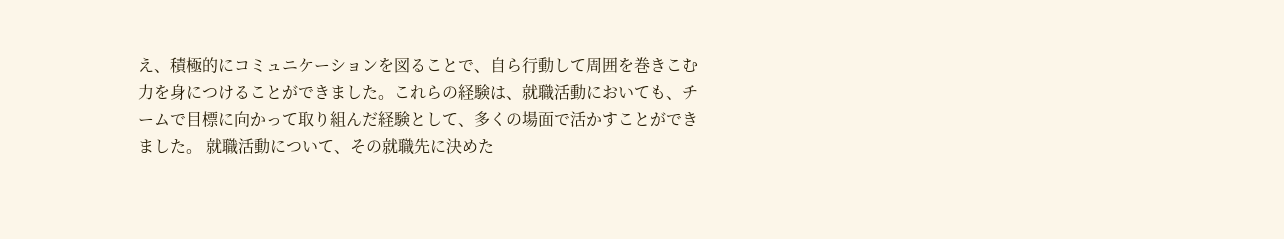え、積極的にコミュニケーションを図ることで、自ら行動して周囲を巻きこむ力を身につけることができました。これらの経験は、就職活動においても、チームで目標に向かって取り組んだ経験として、多くの場面で活かすことができました。 就職活動について、その就職先に決めた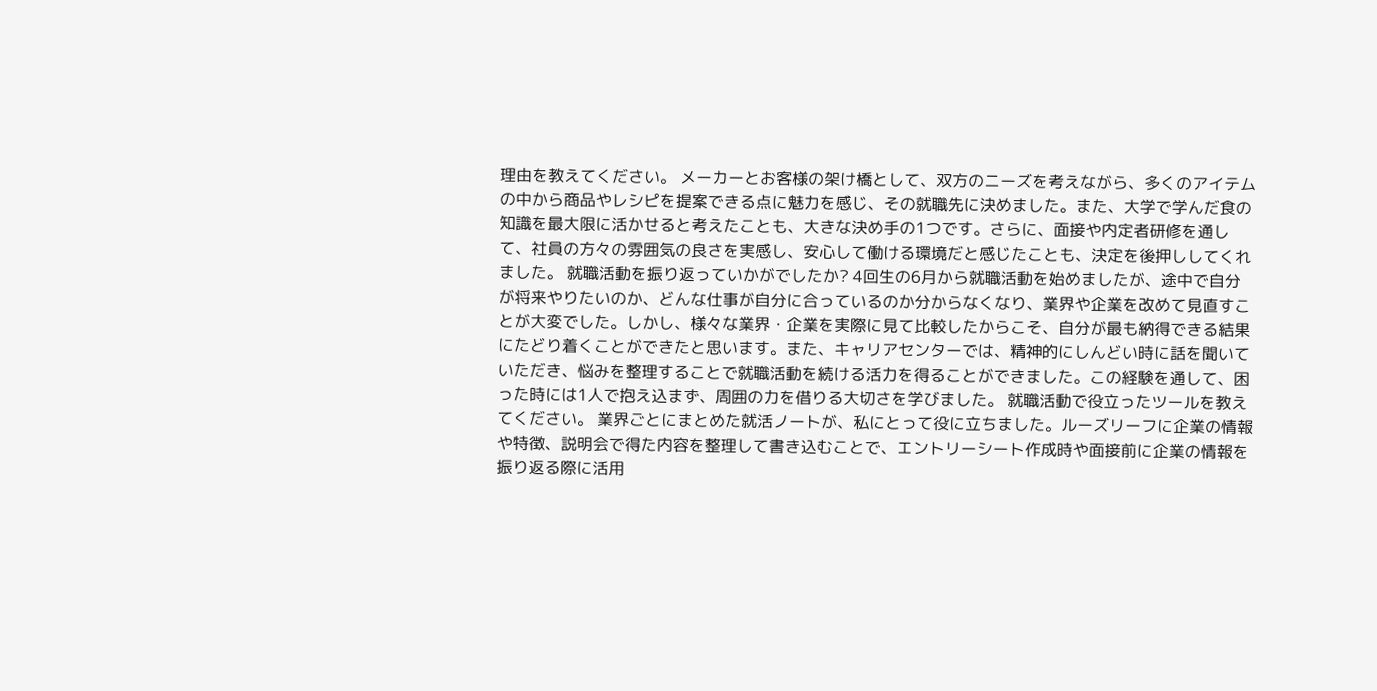理由を教えてください。 メーカーとお客様の架け橋として、双方のニーズを考えながら、多くのアイテムの中から商品やレシピを提案できる点に魅力を感じ、その就職先に決めました。また、大学で学んだ食の知識を最大限に活かせると考えたことも、大きな決め手の1つです。さらに、面接や内定者研修を通して、社員の方々の雰囲気の良さを実感し、安心して働ける環境だと感じたことも、決定を後押ししてくれました。 就職活動を振り返っていかがでしたか? 4回生の6月から就職活動を始めましたが、途中で自分が将来やりたいのか、どんな仕事が自分に合っているのか分からなくなり、業界や企業を改めて見直すことが大変でした。しかし、様々な業界・企業を実際に見て比較したからこそ、自分が最も納得できる結果にたどり着くことができたと思います。また、キャリアセンターでは、精神的にしんどい時に話を聞いていただき、悩みを整理することで就職活動を続ける活力を得ることができました。この経験を通して、困った時には1人で抱え込まず、周囲の力を借りる大切さを学びました。 就職活動で役立ったツールを教えてください。 業界ごとにまとめた就活ノートが、私にとって役に立ちました。ルーズリーフに企業の情報や特徴、説明会で得た内容を整理して書き込むことで、エントリーシート作成時や面接前に企業の情報を振り返る際に活用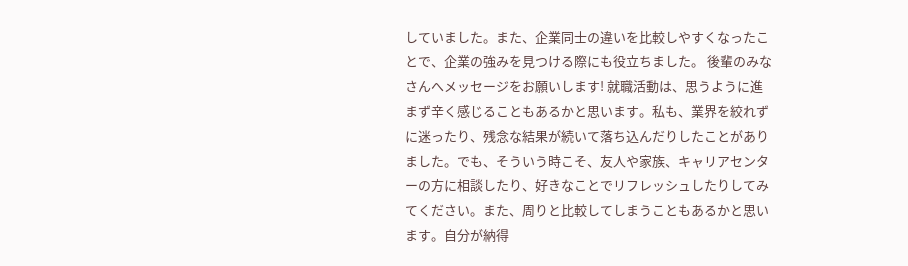していました。また、企業同士の違いを比較しやすくなったことで、企業の強みを見つける際にも役立ちました。 後輩のみなさんへメッセージをお願いします! 就職活動は、思うように進まず辛く感じることもあるかと思います。私も、業界を絞れずに迷ったり、残念な結果が続いて落ち込んだりしたことがありました。でも、そういう時こそ、友人や家族、キャリアセンターの方に相談したり、好きなことでリフレッシュしたりしてみてください。また、周りと比較してしまうこともあるかと思います。自分が納得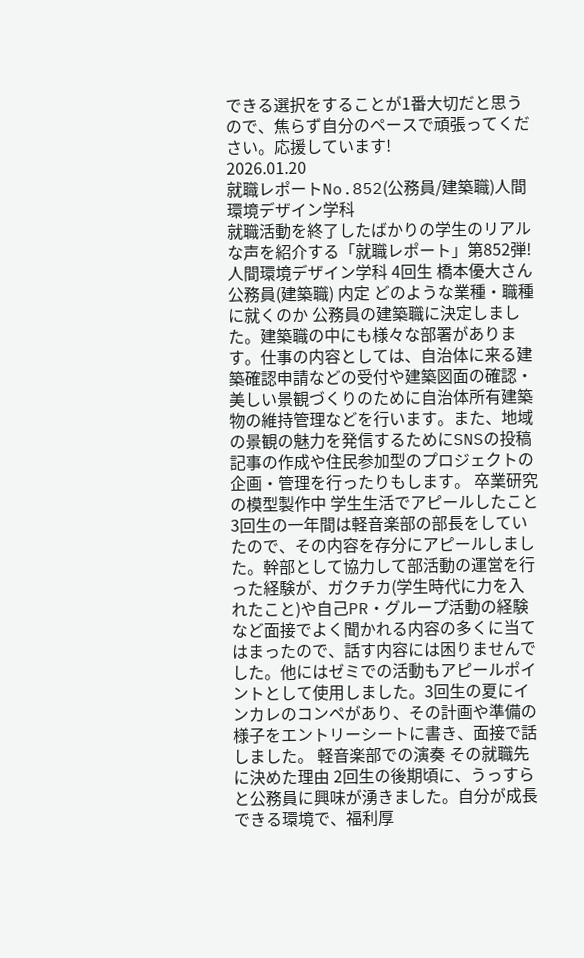できる選択をすることが1番大切だと思うので、焦らず自分のペースで頑張ってください。応援しています!
2026.01.20
就職レポートNo.852(公務員/建築職)人間環境デザイン学科
就職活動を終了したばかりの学生のリアルな声を紹介する「就職レポート」第852弾! 人間環境デザイン学科 4回生 橋本優大さん 公務員(建築職) 内定 どのような業種・職種に就くのか 公務員の建築職に決定しました。建築職の中にも様々な部署があります。仕事の内容としては、自治体に来る建築確認申請などの受付や建築図面の確認・美しい景観づくりのために自治体所有建築物の維持管理などを行います。また、地域の景観の魅力を発信するためにSNSの投稿記事の作成や住民参加型のプロジェクトの企画・管理を行ったりもします。 卒業研究の模型製作中 学生生活でアピールしたこと 3回生の一年間は軽音楽部の部長をしていたので、その内容を存分にアピールしました。幹部として協力して部活動の運営を行った経験が、ガクチカ(学生時代に力を入れたこと)や自己PR・グループ活動の経験など面接でよく聞かれる内容の多くに当てはまったので、話す内容には困りませんでした。他にはゼミでの活動もアピールポイントとして使用しました。3回生の夏にインカレのコンペがあり、その計画や準備の様子をエントリーシートに書き、面接で話しました。 軽音楽部での演奏 その就職先に決めた理由 2回生の後期頃に、うっすらと公務員に興味が湧きました。自分が成長できる環境で、福利厚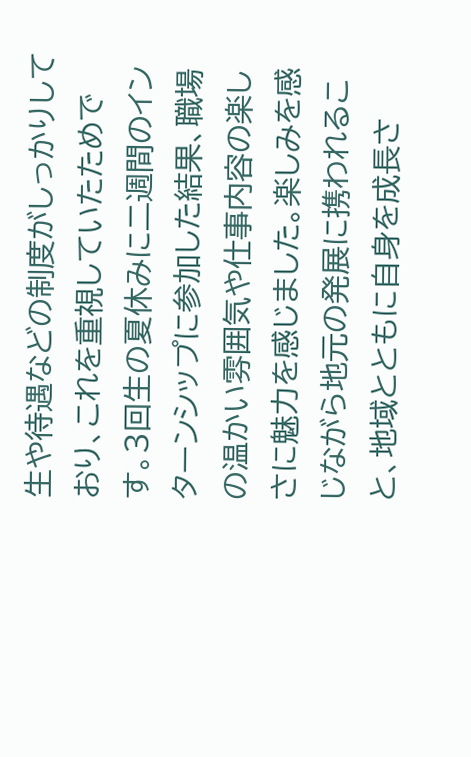生や待遇などの制度がしっかりしており、これを重視していたためです。3回生の夏休みに二週間のインターンシップに参加した結果、職場の温かい雰囲気や仕事内容の楽しさに魅力を感じました。楽しみを感じながら地元の発展に携われること、地域とともに自身を成長さ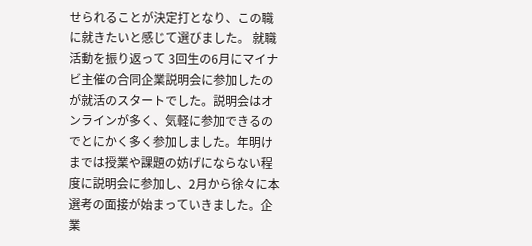せられることが決定打となり、この職に就きたいと感じて選びました。 就職活動を振り返って 3回生の6月にマイナビ主催の合同企業説明会に参加したのが就活のスタートでした。説明会はオンラインが多く、気軽に参加できるのでとにかく多く参加しました。年明けまでは授業や課題の妨げにならない程度に説明会に参加し、2月から徐々に本選考の面接が始まっていきました。企業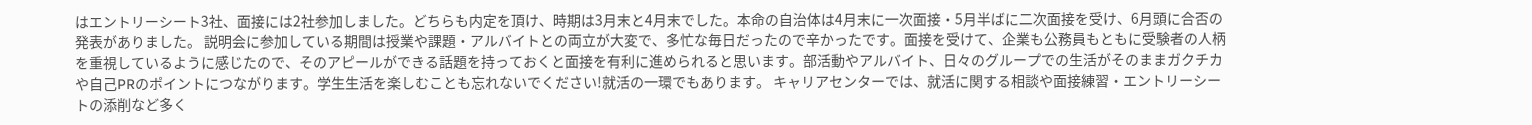はエントリーシート3社、面接には2社参加しました。どちらも内定を頂け、時期は3月末と4月末でした。本命の自治体は4月末に一次面接・5月半ばに二次面接を受け、6月頭に合否の発表がありました。 説明会に参加している期間は授業や課題・アルバイトとの両立が大変で、多忙な毎日だったので辛かったです。面接を受けて、企業も公務員もともに受験者の人柄を重視しているように感じたので、そのアピールができる話題を持っておくと面接を有利に進められると思います。部活動やアルバイト、日々のグループでの生活がそのままガクチカや自己PRのポイントにつながります。学生生活を楽しむことも忘れないでください!就活の一環でもあります。 キャリアセンターでは、就活に関する相談や面接練習・エントリーシートの添削など多く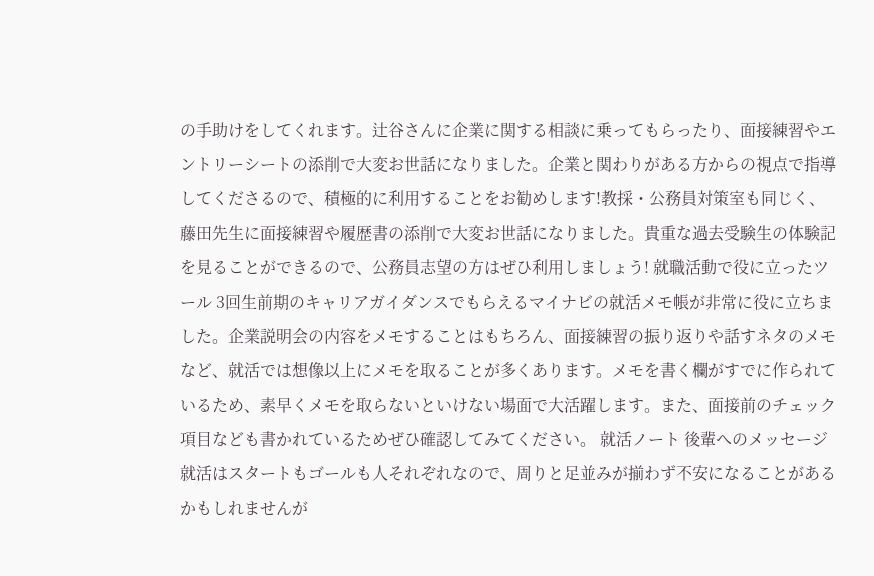の手助けをしてくれます。辻谷さんに企業に関する相談に乗ってもらったり、面接練習やエントリーシートの添削で大変お世話になりました。企業と関わりがある方からの視点で指導してくださるので、積極的に利用することをお勧めします!教採・公務員対策室も同じく、藤田先生に面接練習や履歴書の添削で大変お世話になりました。貴重な過去受験生の体験記を見ることができるので、公務員志望の方はぜひ利用しましょう! 就職活動で役に立ったツール 3回生前期のキャリアガイダンスでもらえるマイナビの就活メモ帳が非常に役に立ちました。企業説明会の内容をメモすることはもちろん、面接練習の振り返りや話すネタのメモなど、就活では想像以上にメモを取ることが多くあります。メモを書く欄がすでに作られているため、素早くメモを取らないといけない場面で大活躍します。また、面接前のチェック項目なども書かれているためぜひ確認してみてください。 就活ノート 後輩へのメッセージ 就活はスタートもゴールも人それぞれなので、周りと足並みが揃わず不安になることがあるかもしれませんが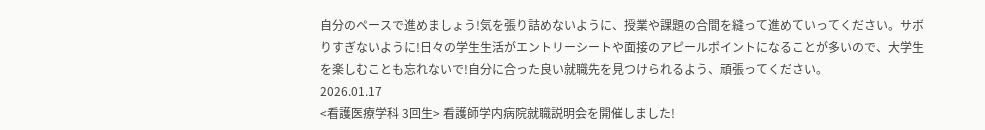自分のペースで進めましょう!気を張り詰めないように、授業や課題の合間を縫って進めていってください。サボりすぎないように!日々の学生生活がエントリーシートや面接のアピールポイントになることが多いので、大学生を楽しむことも忘れないで!自分に合った良い就職先を見つけられるよう、頑張ってください。
2026.01.17
<看護医療学科 3回生> 看護師学内病院就職説明会を開催しました!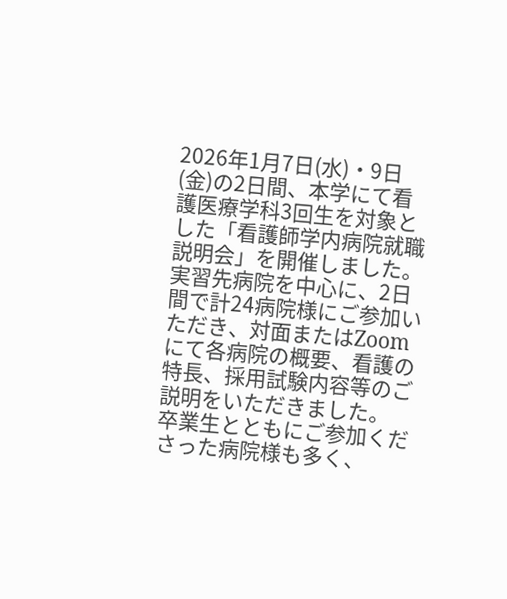2026年1月7日(水)・9日(金)の2日間、本学にて看護医療学科3回生を対象とした「看護師学内病院就職説明会」を開催しました。 実習先病院を中心に、2日間で計24病院様にご参加いただき、対面またはZoomにて各病院の概要、看護の特長、採用試験内容等のご説明をいただきました。 卒業生とともにご参加くださった病院様も多く、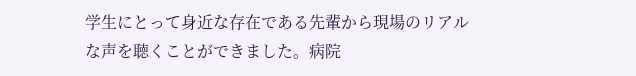学生にとって身近な存在である先輩から現場のリアルな声を聴くことができました。病院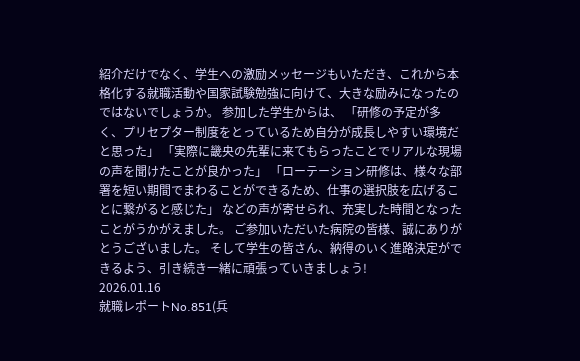紹介だけでなく、学生への激励メッセージもいただき、これから本格化する就職活動や国家試験勉強に向けて、大きな励みになったのではないでしょうか。 参加した学生からは、 「研修の予定が多く、プリセプター制度をとっているため自分が成長しやすい環境だと思った」 「実際に畿央の先輩に来てもらったことでリアルな現場の声を聞けたことが良かった」 「ローテーション研修は、様々な部署を短い期間でまわることができるため、仕事の選択肢を広げることに繋がると感じた」 などの声が寄せられ、充実した時間となったことがうかがえました。 ご参加いただいた病院の皆様、誠にありがとうございました。 そして学生の皆さん、納得のいく進路決定ができるよう、引き続き一緒に頑張っていきましょう!
2026.01.16
就職レポートNo.851(兵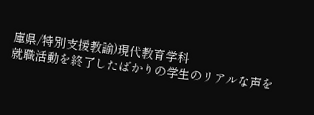庫県/特別支援教諭)現代教育学科
就職活動を終了したばかりの学生のリアルな声を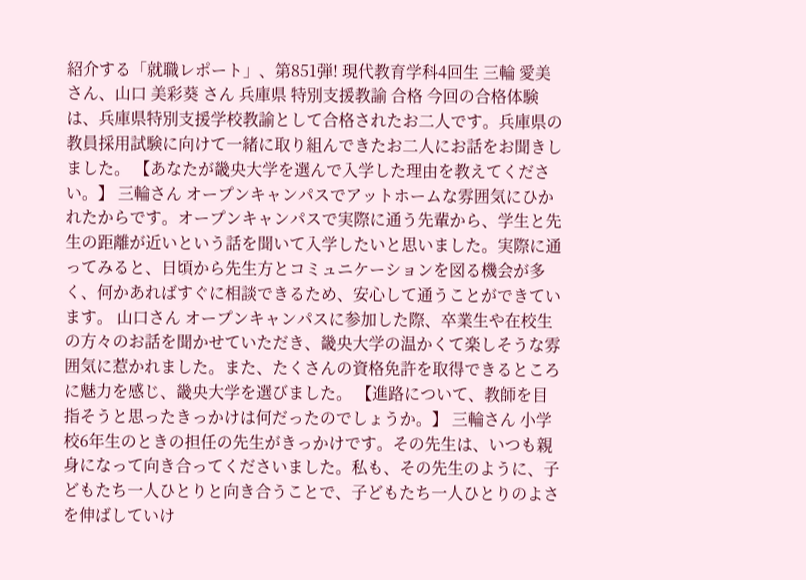紹介する「就職レポート」、第851弾! 現代教育学科4回生 三輪 愛美 さん、山口 美彩葵 さん 兵庫県 特別支援教諭 合格 今回の合格体験は、兵庫県特別支援学校教諭として合格されたお二人です。兵庫県の教員採用試験に向けて一緒に取り組んできたお二人にお話をお聞きしました。 【あなたが畿央大学を選んで入学した理由を教えてください。】 三輪さん オープンキャンパスでアットホームな雰囲気にひかれたからです。オープンキャンパスで実際に通う先輩から、学生と先生の距離が近いという話を聞いて入学したいと思いました。実際に通ってみると、日頃から先生方とコミュニケーションを図る機会が多く、何かあればすぐに相談できるため、安心して通うことができています。 山口さん オープンキャンパスに参加した際、卒業生や在校生の方々のお話を聞かせていただき、畿央大学の温かくて楽しそうな雰囲気に惹かれました。また、たくさんの資格免許を取得できるところに魅力を感じ、畿央大学を選びました。 【進路について、教師を目指そうと思ったきっかけは何だったのでしょうか。】 三輪さん 小学校6年生のときの担任の先生がきっかけです。その先生は、いつも親身になって向き合ってくださいました。私も、その先生のように、子どもたち一人ひとりと向き合うことで、子どもたち一人ひとりのよさを伸ばしていけ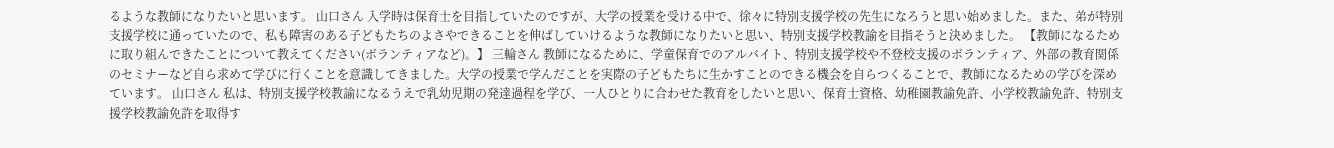るような教師になりたいと思います。 山口さん 入学時は保育士を目指していたのですが、大学の授業を受ける中で、徐々に特別支援学校の先生になろうと思い始めました。また、弟が特別支援学校に通っていたので、私も障害のある子どもたちのよさやできることを伸ばしていけるような教師になりたいと思い、特別支援学校教諭を目指そうと決めました。 【教師になるために取り組んできたことについて教えてください(ボランティアなど)。】 三輪さん 教師になるために、学童保育でのアルバイト、特別支援学校や不登校支援のボランティア、外部の教育関係のセミナーなど自ら求めて学びに行くことを意識してきました。大学の授業で学んだことを実際の子どもたちに生かすことのできる機会を自らつくることで、教師になるための学びを深めています。 山口さん 私は、特別支援学校教諭になるうえで乳幼児期の発達過程を学び、一人ひとりに合わせた教育をしたいと思い、保育士資格、幼稚園教諭免許、小学校教諭免許、特別支援学校教諭免許を取得す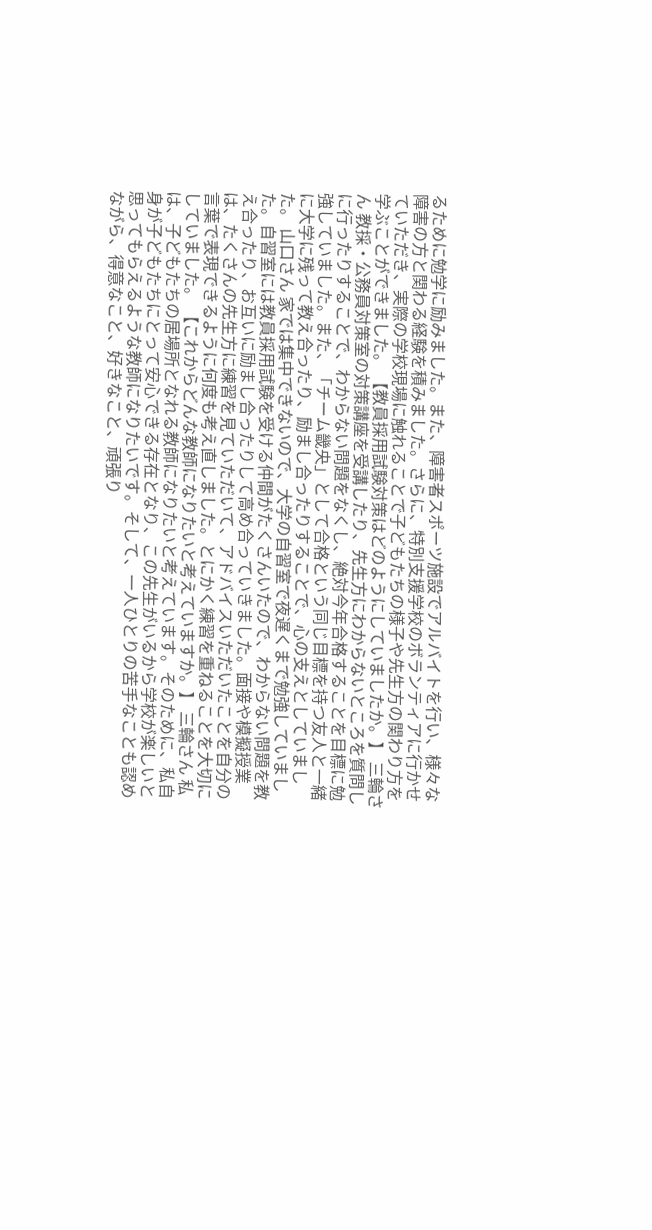るために勉学に励みました。また、障害者スポーツ施設でアルバイトを行い、様々な障害の方と関わる経験を積みました。さらに、特別支援学校のボランティアに行かせていただき、実際の学校現場に触れることで子どもたちの様子や先生方の関わり方を学ぶことができました。 【教員採用試験対策はどのようにしていましたか。】 三輪さん 教採・公務員対策室の対策講座を受講したり、先生方にわからないところを質問しに行ったりすることで、わからない問題をなくし、絶対今年合格することを目標に勉強していました。また、「チーム畿央」として合格という同じ目標を持つ友人と一緒に大学に残って教え合ったり、励まし合ったりすることで、心の支えとしていました。 山口さん 家では集中できないので、大学の自習室で夜遅くまで勉強していました。自習室には教員採用試験を受ける仲間がたくさんいたので、わからない問題を教え合ったり、お互いに励まし合ったりして高め合っていきました。面接や模擬授業は、たくさんの先生方に練習を見ていただいて、アドバイスいただいたことを自分の言葉で表現できるように何度も考え直しました。とにかく練習を重ねることを大切にしていました。 【これからどんな教師になりたいと考えていますか。】 三輪さん 私は、子どもたちの居場所となれる教師になりたいと考えています。そのために、私自身が子どもたちにとって安心できる存在となり、この先生がいるから学校が楽しいと思ってもらえるような教師になりたいです。そして、一人ひとりの苦手なことも認めながら、得意なこと、好きなこと、頑張り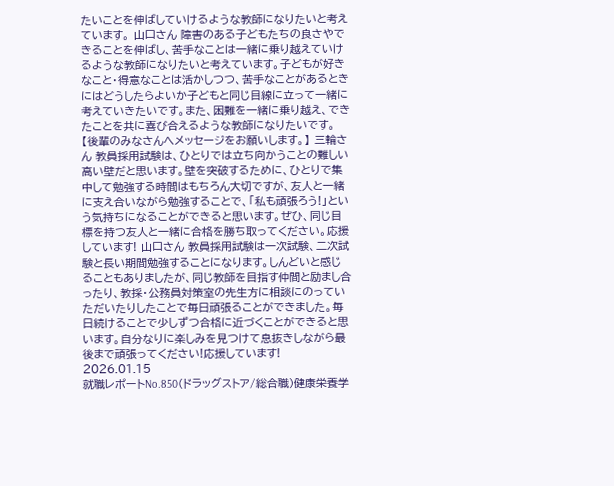たいことを伸ばしていけるような教師になりたいと考えています。 山口さん 障害のある子どもたちの良さやできることを伸ばし、苦手なことは一緒に乗り越えていけるような教師になりたいと考えています。子どもが好きなこと・得意なことは活かしつつ、苦手なことがあるときにはどうしたらよいか子どもと同じ目線に立って一緒に考えていきたいです。また、困難を一緒に乗り越え、できたことを共に喜び合えるような教師になりたいです。 【後輩のみなさんへメッセージをお願いします。】 三輪さん 教員採用試験は、ひとりでは立ち向かうことの難しい高い壁だと思います。壁を突破するために、ひとりで集中して勉強する時間はもちろん大切ですが、友人と一緒に支え合いながら勉強することで、「私も頑張ろう!」という気持ちになることができると思います。ぜひ、同じ目標を持つ友人と一緒に合格を勝ち取ってください。応援しています! 山口さん 教員採用試験は一次試験、二次試験と長い期間勉強することになります。しんどいと感じることもありましたが、同じ教師を目指す仲間と励まし合ったり、教採・公務員対策室の先生方に相談にのっていただいたりしたことで毎日頑張ることができました。毎日続けることで少しずつ合格に近づくことができると思います。自分なりに楽しみを見つけて息抜きしながら最後まで頑張ってください!応援しています!
2026.01.15
就職レポートNo.850(ドラッグストア/総合職)健康栄養学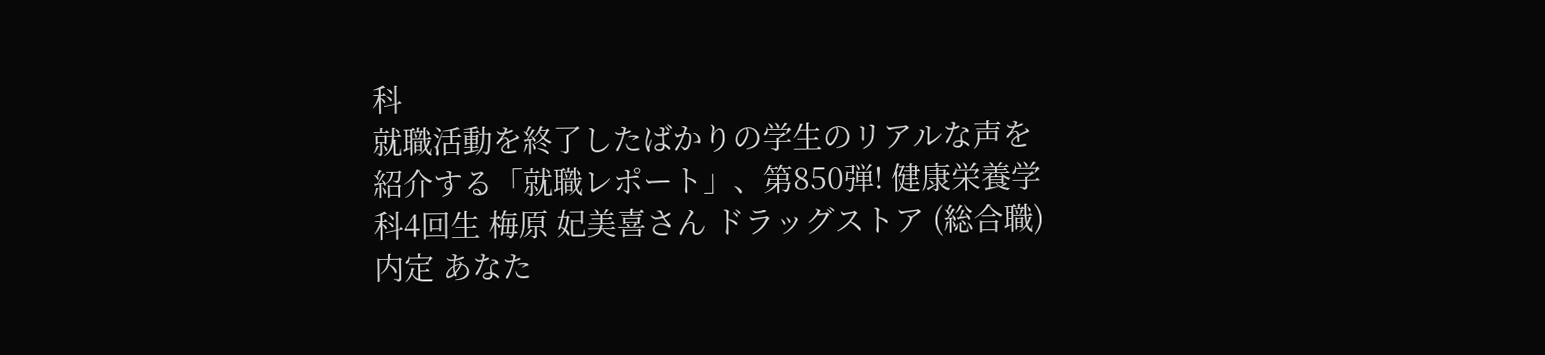科
就職活動を終了したばかりの学生のリアルな声を紹介する「就職レポート」、第850弾! 健康栄養学科4回生 梅原 妃美喜さん ドラッグストア (総合職) 内定 あなた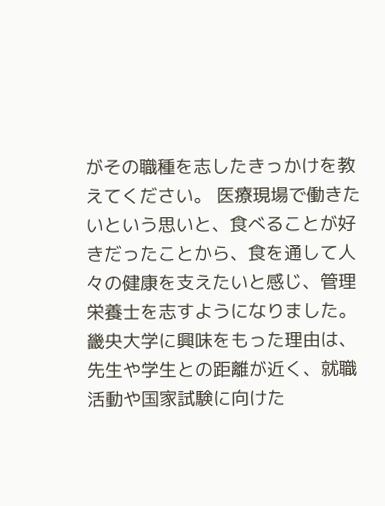がその職種を志したきっかけを教えてください。 医療現場で働きたいという思いと、食べることが好きだったことから、食を通して人々の健康を支えたいと感じ、管理栄養士を志すようになりました。畿央大学に興味をもった理由は、先生や学生との距離が近く、就職活動や国家試験に向けた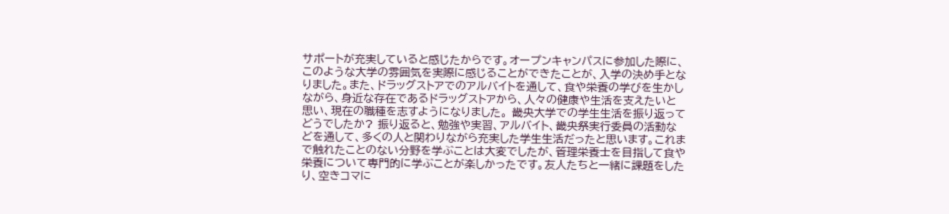サポートが充実していると感じたからです。オープンキャンパスに参加した際に、このような大学の雰囲気を実際に感じることができたことが、入学の決め手となりました。また、ドラッグストアでのアルバイトを通して、食や栄養の学びを生かしながら、身近な存在であるドラッグストアから、人々の健康や生活を支えたいと思い、現在の職種を志すようになりました。 畿央大学での学生生活を振り返ってどうでしたか? 振り返ると、勉強や実習、アルバイト、畿央祭実行委員の活動などを通して、多くの人と関わりながら充実した学生生活だったと思います。これまで触れたことのない分野を学ぶことは大変でしたが、管理栄養士を目指して食や栄養について専門的に学ぶことが楽しかったです。友人たちと一緒に課題をしたり、空きコマに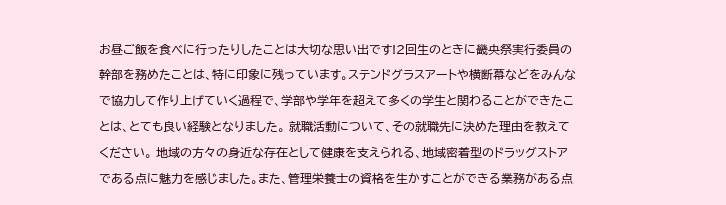お昼ご飯を食べに行ったりしたことは大切な思い出です!2回生のときに畿央祭実行委員の幹部を務めたことは、特に印象に残っています。ステンドグラスアートや横断幕などをみんなで協力して作り上げていく過程で、学部や学年を超えて多くの学生と関わることができたことは、とても良い経験となりました。 就職活動について、その就職先に決めた理由を教えてください。 地域の方々の身近な存在として健康を支えられる、地域密着型のドラッグストアである点に魅力を感じました。また、管理栄養士の資格を生かすことができる業務がある点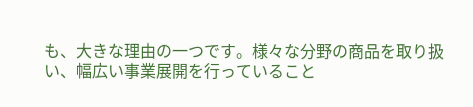も、大きな理由の一つです。様々な分野の商品を取り扱い、幅広い事業展開を行っていること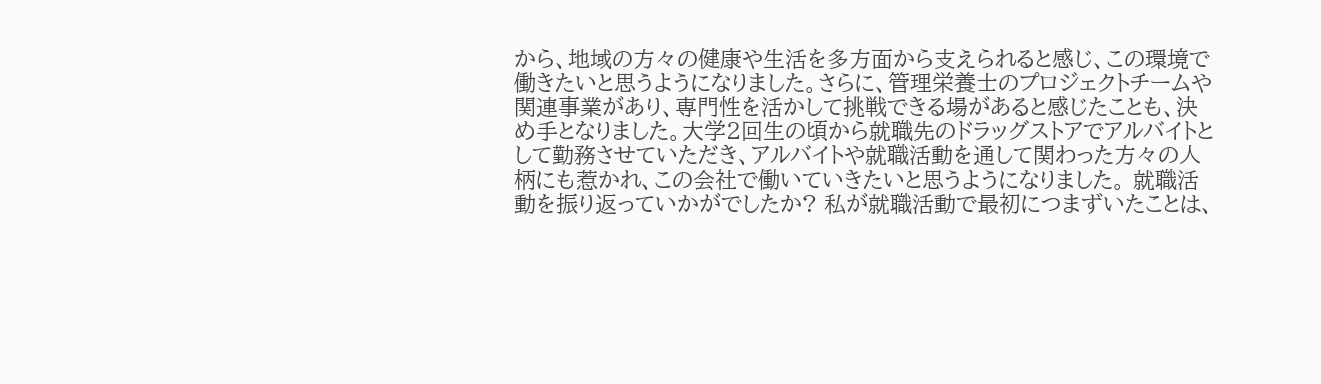から、地域の方々の健康や生活を多方面から支えられると感じ、この環境で働きたいと思うようになりました。さらに、管理栄養士のプロジェクトチームや関連事業があり、専門性を活かして挑戦できる場があると感じたことも、決め手となりました。大学2回生の頃から就職先のドラッグストアでアルバイトとして勤務させていただき、アルバイトや就職活動を通して関わった方々の人柄にも惹かれ、この会社で働いていきたいと思うようになりました。 就職活動を振り返っていかがでしたか? 私が就職活動で最初につまずいたことは、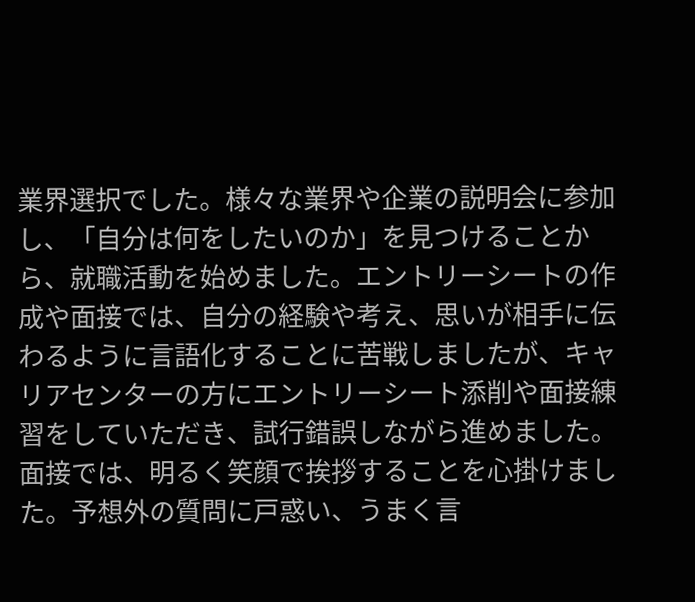業界選択でした。様々な業界や企業の説明会に参加し、「自分は何をしたいのか」を見つけることから、就職活動を始めました。エントリーシートの作成や面接では、自分の経験や考え、思いが相手に伝わるように言語化することに苦戦しましたが、キャリアセンターの方にエントリーシート添削や面接練習をしていただき、試行錯誤しながら進めました。面接では、明るく笑顔で挨拶することを心掛けました。予想外の質問に戸惑い、うまく言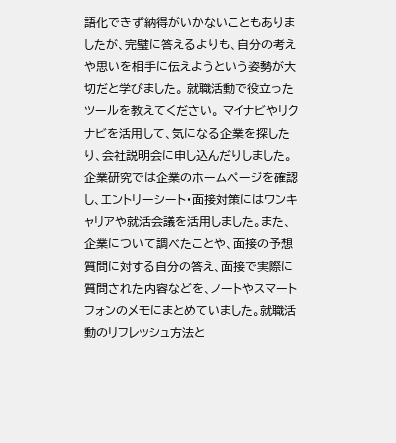語化できず納得がいかないこともありましたが、完璧に答えるよりも、自分の考えや思いを相手に伝えようという姿勢が大切だと学びました。 就職活動で役立ったツールを教えてください。 マイナビやリクナビを活用して、気になる企業を探したり、会社説明会に申し込んだりしました。企業研究では企業のホームページを確認し、エントリーシート・面接対策にはワンキャリアや就活会議を活用しました。また、企業について調べたことや、面接の予想質問に対する自分の答え、面接で実際に質問された内容などを、ノートやスマートフォンのメモにまとめていました。就職活動のリフレッシュ方法と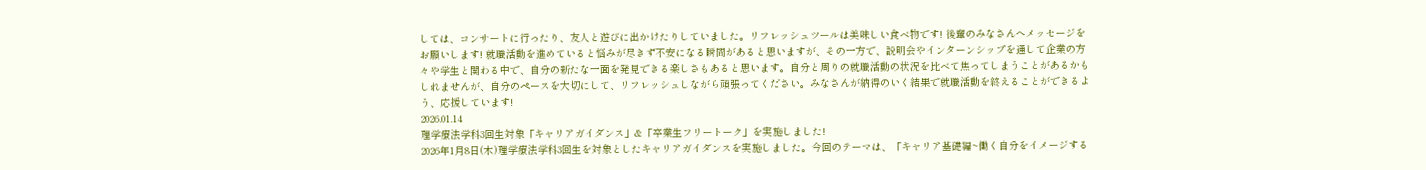しては、コンサートに行ったり、友人と遊びに出かけたりしていました。リフレッシュツールは美味しい食べ物です! 後輩のみなさんへメッセージをお願いします! 就職活動を進めていると悩みが尽きず不安になる瞬間があると思いますが、その一方で、説明会やインターンシップを通して企業の方々や学生と関わる中で、自分の新たな一面を発見できる楽しさもあると思います。自分と周りの就職活動の状況を比べて焦ってしまうことがあるかもしれませんが、自分のペースを大切にして、リフレッシュしながら頑張ってください。みなさんが納得のいく結果で就職活動を終えることができるよう、応援しています!
2026.01.14
理学療法学科3回生対象「キャリアガイダンス」&「卒業生フリートーク」を実施しました!
2026年1月8日(木)理学療法学科3回生を対象としたキャリアガイダンスを実施しました。今回のテーマは、「キャリア基礎編~働く自分をイメージする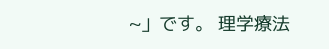~」です。 理学療法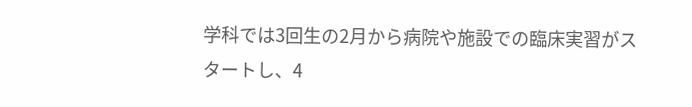学科では3回生の2月から病院や施設での臨床実習がスタートし、4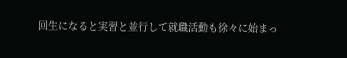回生になると実習と並行して就職活動も徐々に始まっ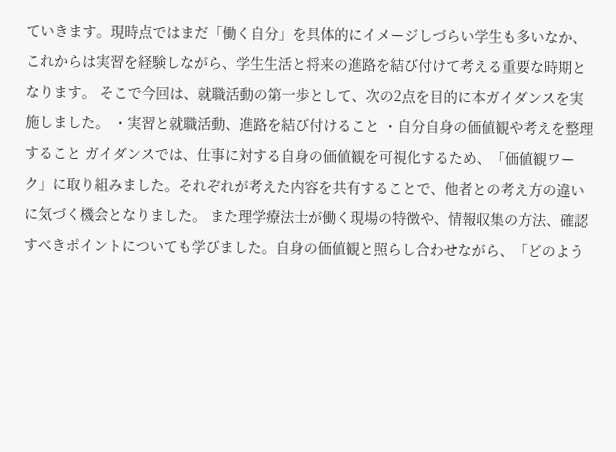ていきます。現時点ではまだ「働く自分」を具体的にイメージしづらい学生も多いなか、これからは実習を経験しながら、学生生活と将来の進路を結び付けて考える重要な時期となります。 そこで今回は、就職活動の第一歩として、次の2点を目的に本ガイダンスを実施しました。 ・実習と就職活動、進路を結び付けること ・自分自身の価値観や考えを整理すること ガイダンスでは、仕事に対する自身の価値観を可視化するため、「価値観ワーク」に取り組みました。それぞれが考えた内容を共有することで、他者との考え方の違いに気づく機会となりました。 また理学療法士が働く現場の特徴や、情報収集の方法、確認すべきポイントについても学びました。自身の価値観と照らし合わせながら、「どのよう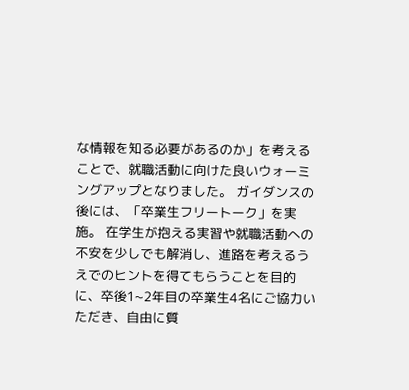な情報を知る必要があるのか」を考えることで、就職活動に向けた良いウォーミングアップとなりました。 ガイダンスの後には、「卒業生フリートーク」を実施。 在学生が抱える実習や就職活動への不安を少しでも解消し、進路を考えるうえでのヒントを得てもらうことを目的に、卒後1~2年目の卒業生4名にご協力いただき、自由に質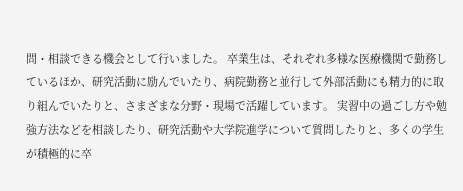問・相談できる機会として行いました。 卒業生は、それぞれ多様な医療機関で勤務しているほか、研究活動に励んでいたり、病院勤務と並行して外部活動にも精力的に取り組んでいたりと、さまざまな分野・現場で活躍しています。 実習中の過ごし方や勉強方法などを相談したり、研究活動や大学院進学について質問したりと、多くの学生が積極的に卒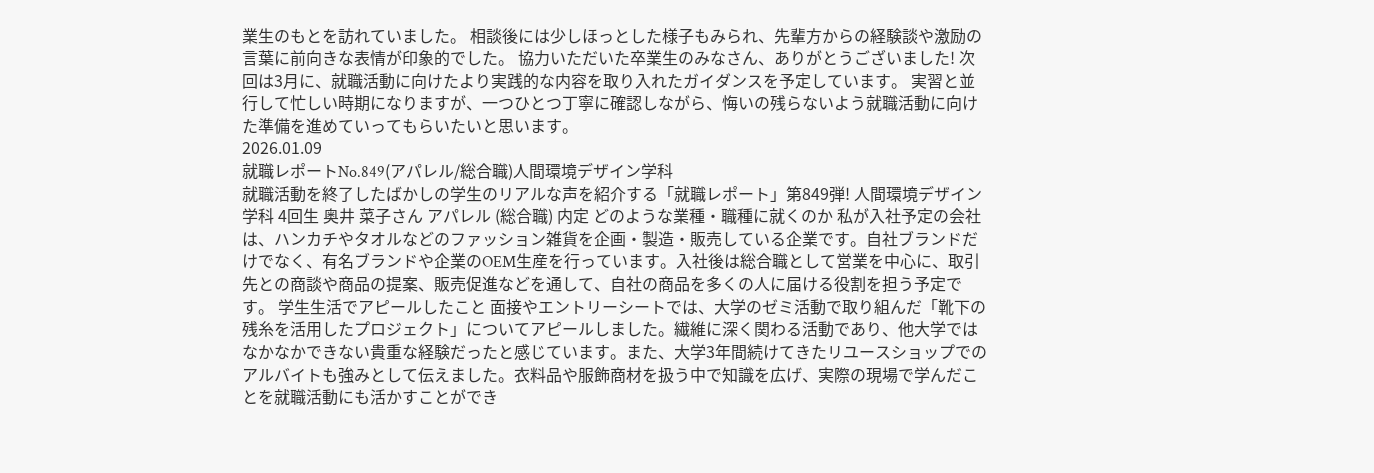業生のもとを訪れていました。 相談後には少しほっとした様子もみられ、先輩方からの経験談や激励の言葉に前向きな表情が印象的でした。 協力いただいた卒業生のみなさん、ありがとうございました! 次回は3月に、就職活動に向けたより実践的な内容を取り入れたガイダンスを予定しています。 実習と並行して忙しい時期になりますが、一つひとつ丁寧に確認しながら、悔いの残らないよう就職活動に向けた準備を進めていってもらいたいと思います。
2026.01.09
就職レポートNo.849(アパレル/総合職)人間環境デザイン学科
就職活動を終了したばかしの学生のリアルな声を紹介する「就職レポート」第849弾! 人間環境デザイン学科 4回生 奥井 菜子さん アパレル (総合職) 内定 どのような業種・職種に就くのか 私が入社予定の会社は、ハンカチやタオルなどのファッション雑貨を企画・製造・販売している企業です。自社ブランドだけでなく、有名ブランドや企業のOEM生産を行っています。入社後は総合職として営業を中心に、取引先との商談や商品の提案、販売促進などを通して、自社の商品を多くの人に届ける役割を担う予定です。 学生生活でアピールしたこと 面接やエントリーシートでは、大学のゼミ活動で取り組んだ「靴下の残糸を活用したプロジェクト」についてアピールしました。繊維に深く関わる活動であり、他大学ではなかなかできない貴重な経験だったと感じています。また、大学3年間続けてきたリユースショップでのアルバイトも強みとして伝えました。衣料品や服飾商材を扱う中で知識を広げ、実際の現場で学んだことを就職活動にも活かすことができ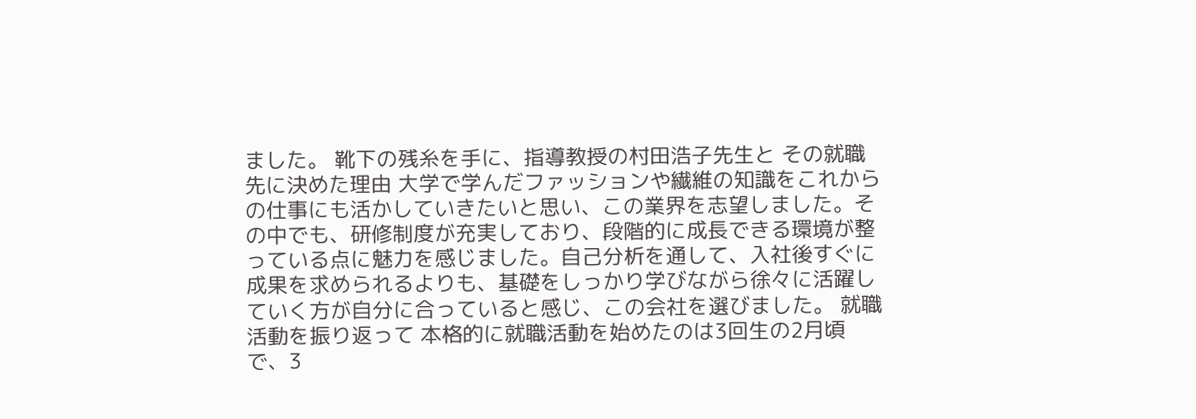ました。 靴下の残糸を手に、指導教授の村田浩子先生と その就職先に決めた理由 大学で学んだファッションや繊維の知識をこれからの仕事にも活かしていきたいと思い、この業界を志望しました。その中でも、研修制度が充実しており、段階的に成長できる環境が整っている点に魅力を感じました。自己分析を通して、入社後すぐに成果を求められるよりも、基礎をしっかり学びながら徐々に活躍していく方が自分に合っていると感じ、この会社を選びました。 就職活動を振り返って 本格的に就職活動を始めたのは3回生の2月頃で、3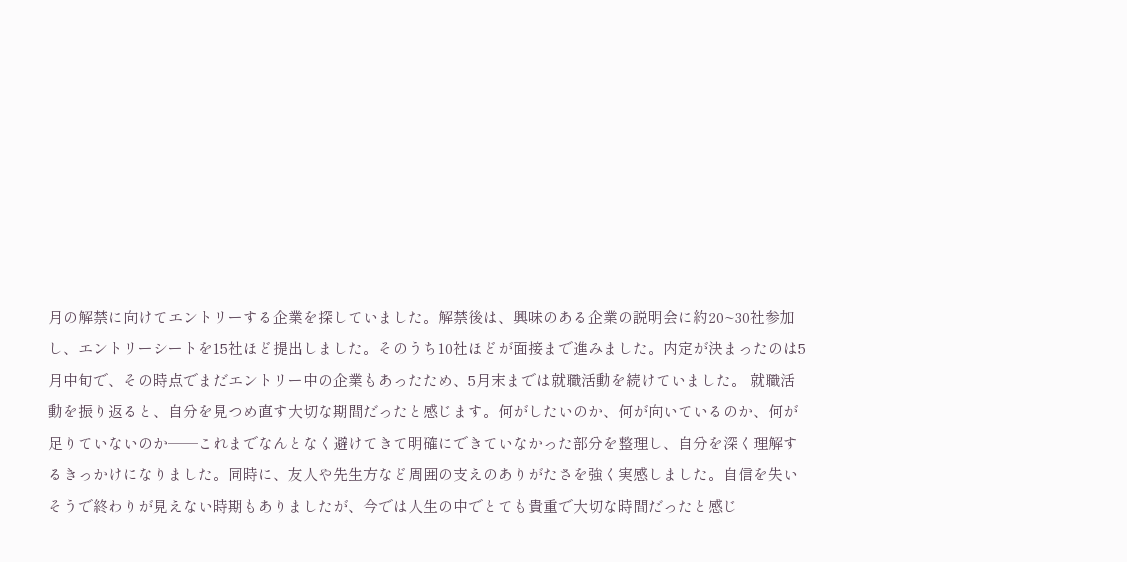月の解禁に向けてエントリーする企業を探していました。解禁後は、興味のある企業の説明会に約20~30社参加し、エントリーシートを15社ほど提出しました。そのうち10社ほどが面接まで進みました。内定が決まったのは5月中旬で、その時点でまだエントリー中の企業もあったため、5月末までは就職活動を続けていました。 就職活動を振り返ると、自分を見つめ直す大切な期間だったと感じます。何がしたいのか、何が向いているのか、何が足りていないのか──これまでなんとなく避けてきて明確にできていなかった部分を整理し、自分を深く理解するきっかけになりました。同時に、友人や先生方など周囲の支えのありがたさを強く実感しました。自信を失いそうで終わりが見えない時期もありましたが、今では人生の中でとても貴重で大切な時間だったと感じ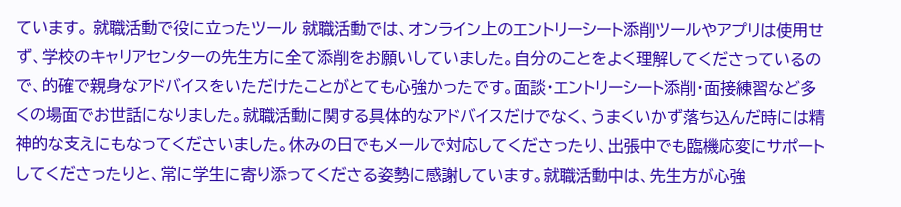ています。 就職活動で役に立ったツール 就職活動では、オンライン上のエントリーシート添削ツールやアプリは使用せず、学校のキャリアセンターの先生方に全て添削をお願いしていました。自分のことをよく理解してくださっているので、的確で親身なアドバイスをいただけたことがとても心強かったです。面談・エントリーシート添削・面接練習など多くの場面でお世話になりました。就職活動に関する具体的なアドバイスだけでなく、うまくいかず落ち込んだ時には精神的な支えにもなってくださいました。休みの日でもメールで対応してくださったり、出張中でも臨機応変にサポートしてくださったりと、常に学生に寄り添ってくださる姿勢に感謝しています。就職活動中は、先生方が心強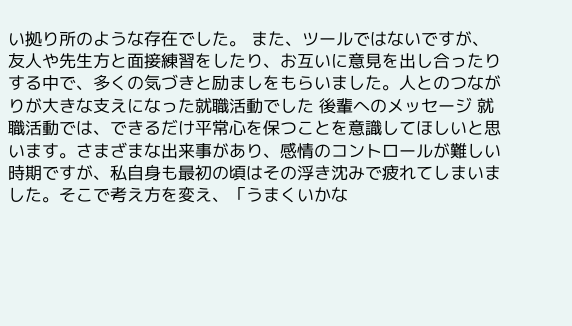い拠り所のような存在でした。 また、ツールではないですが、友人や先生方と面接練習をしたり、お互いに意見を出し合ったりする中で、多くの気づきと励ましをもらいました。人とのつながりが大きな支えになった就職活動でした 後輩へのメッセージ 就職活動では、できるだけ平常心を保つことを意識してほしいと思います。さまざまな出来事があり、感情のコントロールが難しい時期ですが、私自身も最初の頃はその浮き沈みで疲れてしまいました。そこで考え方を変え、「うまくいかな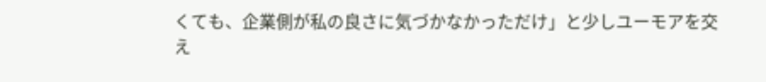くても、企業側が私の良さに気づかなかっただけ」と少しユーモアを交え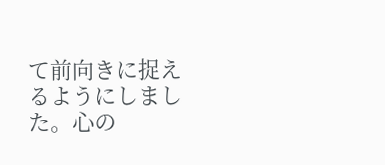て前向きに捉えるようにしました。心の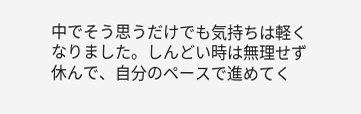中でそう思うだけでも気持ちは軽くなりました。しんどい時は無理せず休んで、自分のペースで進めてく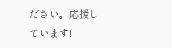ださい。応援しています!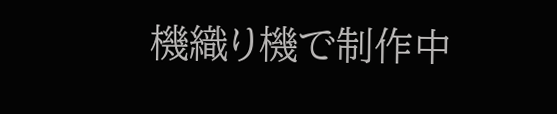機織り機で制作中